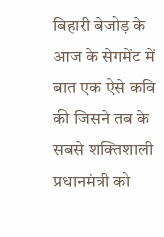बिहारी बेजोड़ के आज के सेगमेंट में बात एक ऐसे कवि की जिसने तब के सबसे शक्तिशाली प्रधानमंत्री को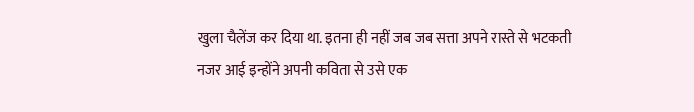खुला चैलेंज कर दिया था. इतना ही नहीं जब जब सत्ता अपने रास्ते से भटकती नजर आई इन्होंने अपनी कविता से उसे एक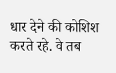धार देने की कोशिश करते रहे. वे तब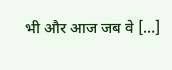भी और आज जब वे […]